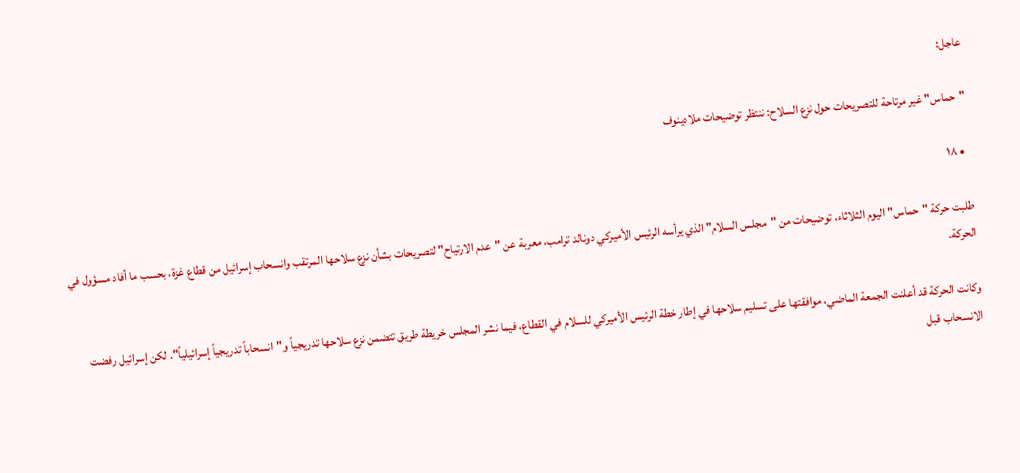عاجل:

"حماس" غير مرتاحة للتصريحات حول نزع السلاح: ننتظر توضيحات ملادينوف

  • ١٨

طلبت حركة "حماس" اليوم الثلاثاء، توضيحات من "مجلس السلام" الذي يرأسه الرئيس الأميركي دونالد ترامب، معربة عن "عدم الارتياح" لتصريحات بشأن نزع سلاحها المرتقب وانسحاب إسرائيل من قطاع غزة، بحسب ما أفاد مسؤول في الحركة.

وكانت الحركة قد أعلنت الجمعة الماضي، موافقتها على تسليم سلاحها في إطار خطة الرئيس الأميركي للسلام في القطاع، فيما نشر المجلس خريطة طريق تتضمن نزع سلاحها تدريجياً و"انسحاباً تدريجياً إسرائيلياً". لكن إسرائيل رفضت الانسحاب قبل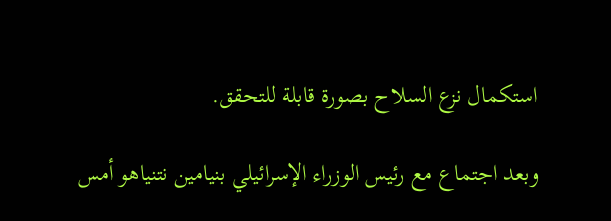استكمال نزع السلاح بصورة قابلة للتحقق.

وبعد اجتماع مع رئيس الوزراء الإسرائيلي بنيامين نتنياهو أمس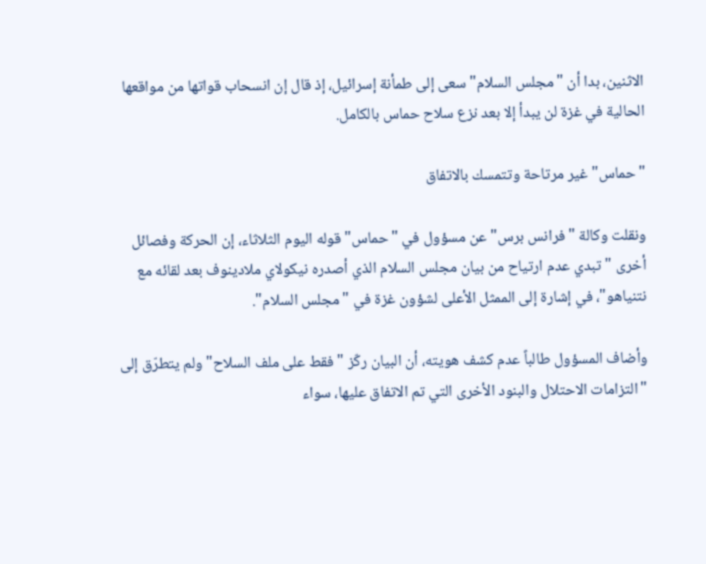الاثنين، بدا أن "مجلس السلام" سعى إلى طمأنة إسرائيل، إذ قال إن انسحاب قواتها من مواقعها الحالية في غزة لن يبدأ إلا بعد نزع سلاح حماس بالكامل.

"حماس" غير مرتاحة وتتمسك بالاتفاق

ونقلت وكالة "فرانس برس" عن مسؤول في "حماس" قوله اليوم الثلاثاء، إن الحركة وفصائل أخرى "تبدي عدم ارتياح من بيان مجلس السلام الذي أصدره نيكولاي ملادينوف بعد لقائه مع نتنياهو"، في إشارة إلى الممثل الأعلى لشؤون غزة في "مجلس السلام".

وأضاف المسؤول طالباً عدم كشف هويته، أن البيان ركّز "فقط على ملف السلاح" ولم يتطرّق إلى "التزامات الاحتلال والبنود الأخرى التي تم الاتفاق عليها، سواء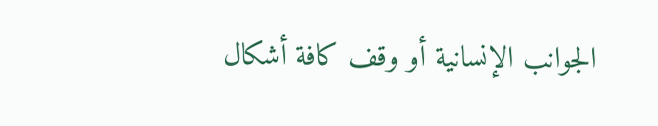الجوانب الإنسانية أو وقف كافة أشكال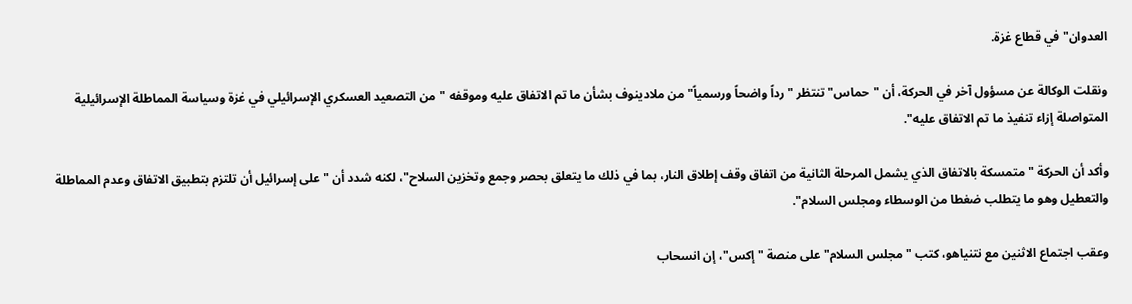العدوان" في قطاع غزة.

ونقلت الوكالة عن مسؤول آخر في الحركة، أن "حماس" تنتظر "رداً واضحاً ورسمياً" من ملادينوف بشأن ما تم الاتفاق عليه وموقفه "من التصعيد العسكري الإسرائيلي في غزة وسياسة المماطلة الإسرائيلية المتواصلة إزاء تنفيذ ما تم الاتفاق عليه".

وأكد أن الحركة "متمسكة بالاتفاق الذي يشمل المرحلة الثانية من اتفاق وقف إطلاق النار، بما في ذلك ما يتعلق بحصر وجمع وتخزين السلاح"، لكنه شدد أن "على إسرائيل أن تلتزم بتطبيق الاتفاق وعدم المماطلة والتعطيل وهو ما يتطلب ضغطا من الوسطاء ومجلس السلام".

وعقب اجتماع الاثنين مع نتنياهو، كتب "مجلس السلام" على منصة "إكس"، إن انسحاب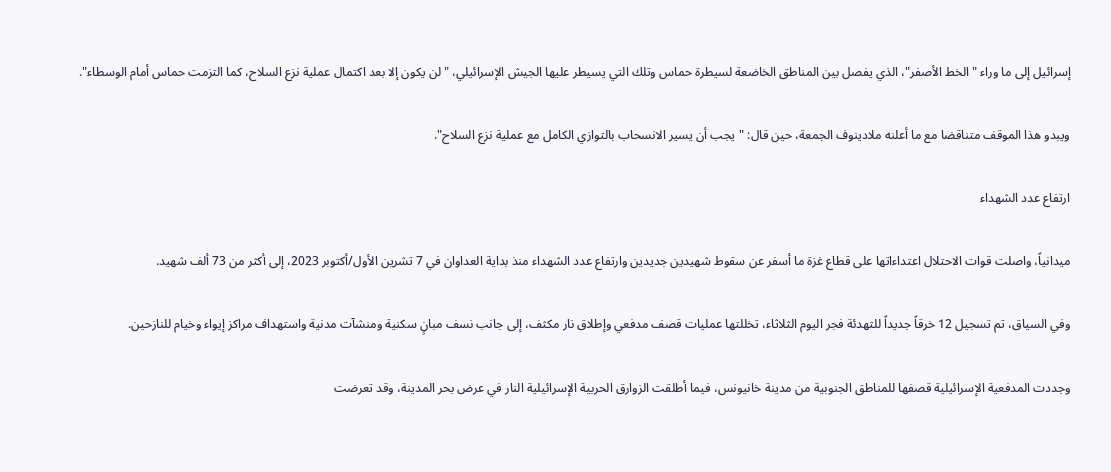إسرائيل إلى ما وراء "الخط الأصفر"، الذي يفصل بين المناطق الخاضعة لسيطرة حماس وتلك التي يسيطر عليها الجيش الإسرائيلي، "لن يكون إلا بعد اكتمال عملية نزع السلاح، كما التزمت حماس أمام الوسطاء".

ويبدو هذا الموقف متناقضا مع ما أعلنه ملادينوف الجمعة، حين قال: "يجب أن يسير الانسحاب بالتوازي الكامل مع عملية نزع السلاح".

ارتفاع عدد الشهداء

ميدانياً، واصلت قوات الاحتلال اعتداءاتها على قطاع غزة ما أسفر عن سقوط شهيدين جديدين وارتفاع عدد الشهداء منذ بداية العداوان في 7 تشرين الأول/أكتوبر 2023، إلى أكثر من 73 ألف شهيد.

وفي السياق، تم تسجيل 12 خرقاً جديداً للتهدئة فجر اليوم الثلاثاء، تخللتها عمليات قصف مدفعي وإطلاق نار مكثف، إلى جانب نسف مبانٍ سكنية ومنشآت مدنية واستهداف مراكز إيواء وخيام للنازحين.

وجددت المدفعية الإسرائيلية قصفها للمناطق الجنوبية من مدينة خانيونس، فيما أطلقت الزوارق الحربية الإسرائيلية النار في عرض بحر المدينة، وقد تعرضت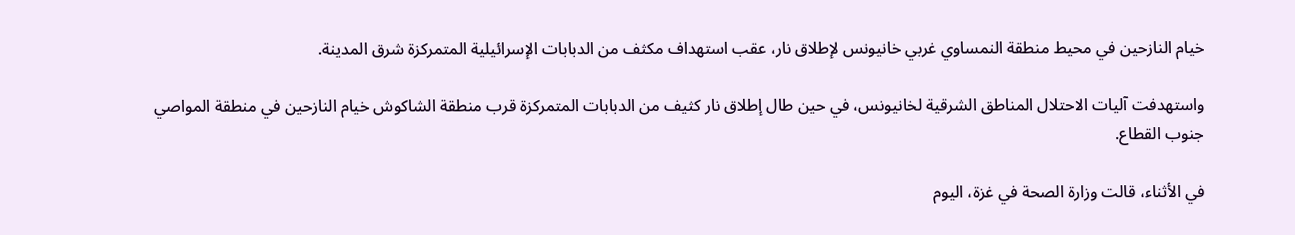خيام النازحين في محيط منطقة النمساوي غربي خانيونس لإطلاق نار، عقب استهداف مكثف من الدبابات الإسرائيلية المتمركزة شرق المدينة.

واستهدفت آليات الاحتلال المناطق الشرقية لخانيونس، في حين طال إطلاق نار كثيف من الدبابات المتمركزة قرب منطقة الشاكوش خيام النازحين في منطقة المواصي جنوب القطاع.

في الأثناء، قالت وزارة الصحة في غزة، اليوم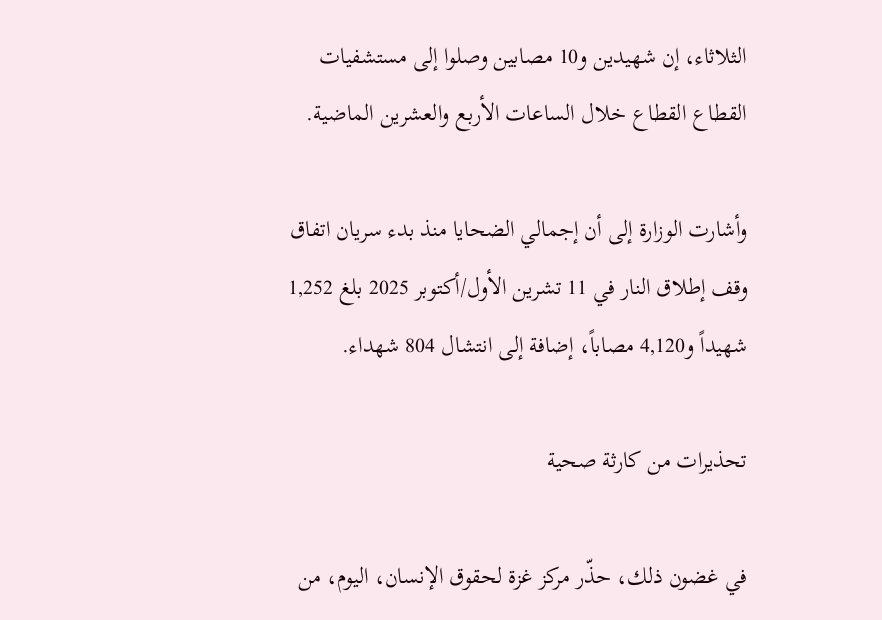الثلاثاء، إن شهيدين و10 مصابين وصلوا إلى مستشفيات القطاع القطاع خلال الساعات الأربع والعشرين الماضية.

وأشارت الوزارة إلى أن إجمالي الضحايا منذ بدء سريان اتفاق وقف إطلاق النار في 11 تشرين الأول/أكتوبر 2025 بلغ 1,252 شهيداً و4,120 مصاباً، إضافة إلى انتشال 804 شهداء.

تحذيرات من كارثة صحية

في غضون ذلك، حذّر مركز غزة لحقوق الإنسان، اليوم، من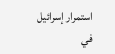استمرار إسرائيل في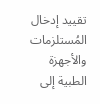تقييد إدخال المُستلزمات والأجهزة الطبية إلى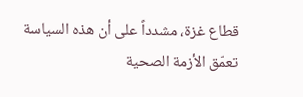قطاع غزة، مشدداً على أن هذه السياسة تعمّق الأزمة الصحية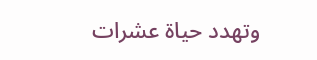وتهدد حياة عشرات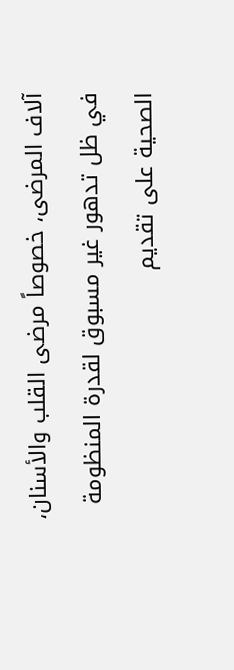آلاف المرضى، خصوصاً مرضى القلب والأسنان، في ظل تدهور غير مسبوق لقدرة المنظومة الصحية على تقديم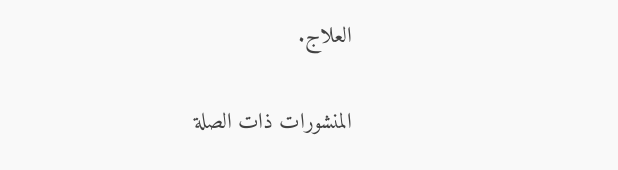العلاج.

المنشورات ذات الصلة